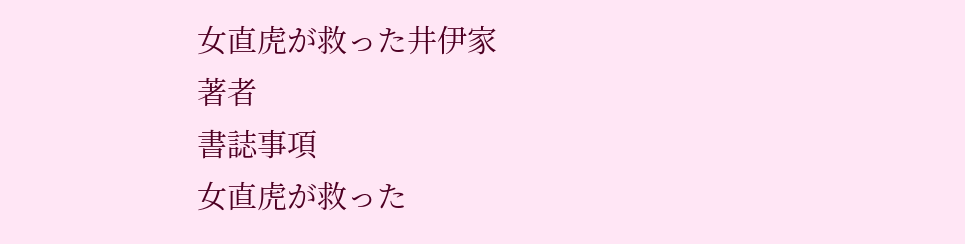女直虎が救った井伊家
著者
書誌事項
女直虎が救った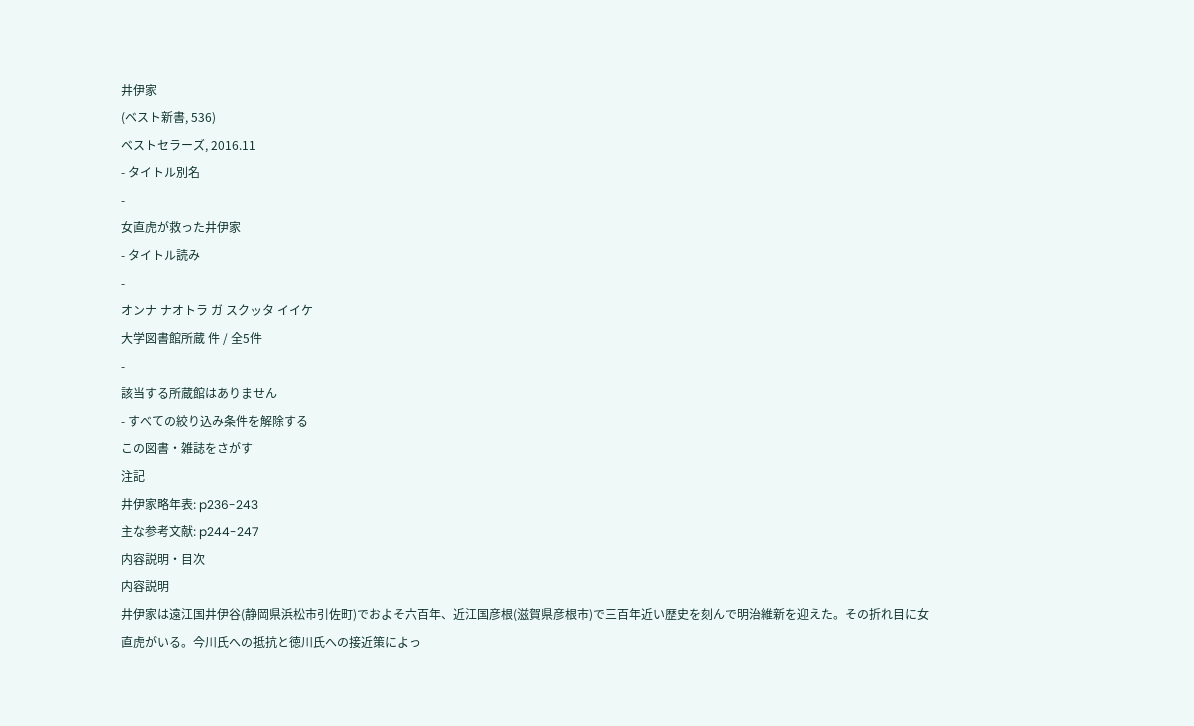井伊家
(ベスト新書, 536)
ベストセラーズ, 2016.11
- タイトル別名
-
女直虎が救った井伊家
- タイトル読み
-
オンナ ナオトラ ガ スクッタ イイケ
大学図書館所蔵 件 / 全5件
-
該当する所蔵館はありません
- すべての絞り込み条件を解除する
この図書・雑誌をさがす
注記
井伊家略年表: p236-243
主な参考文献: p244-247
内容説明・目次
内容説明
井伊家は遠江国井伊谷(静岡県浜松市引佐町)でおよそ六百年、近江国彦根(滋賀県彦根市)で三百年近い歴史を刻んで明治維新を迎えた。その折れ目に女直虎がいる。今川氏への抵抗と徳川氏への接近策によっ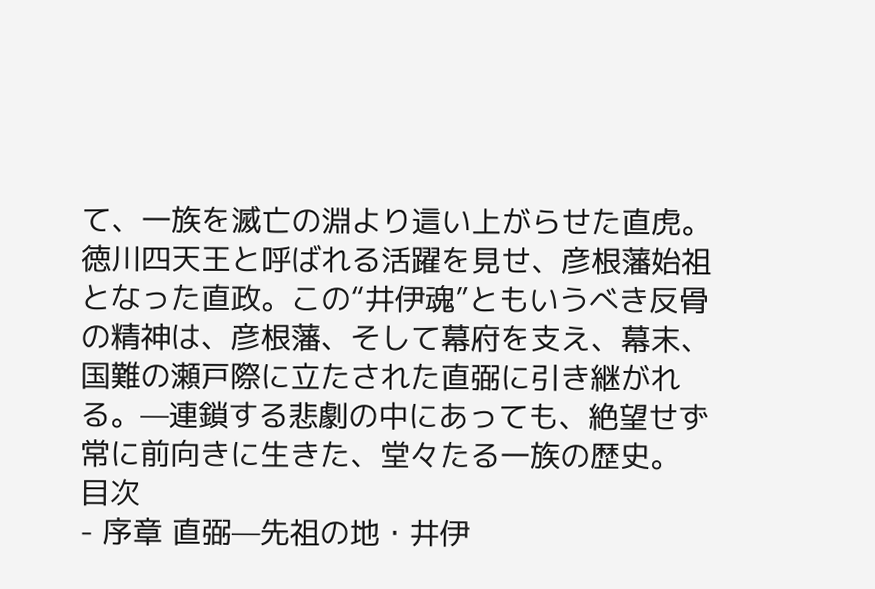て、一族を滅亡の淵より這い上がらせた直虎。徳川四天王と呼ばれる活躍を見せ、彦根藩始祖となった直政。この“井伊魂”ともいうべき反骨の精神は、彦根藩、そして幕府を支え、幕末、国難の瀬戸際に立たされた直弼に引き継がれる。—連鎖する悲劇の中にあっても、絶望せず常に前向きに生きた、堂々たる一族の歴史。
目次
- 序章 直弼—先祖の地・井伊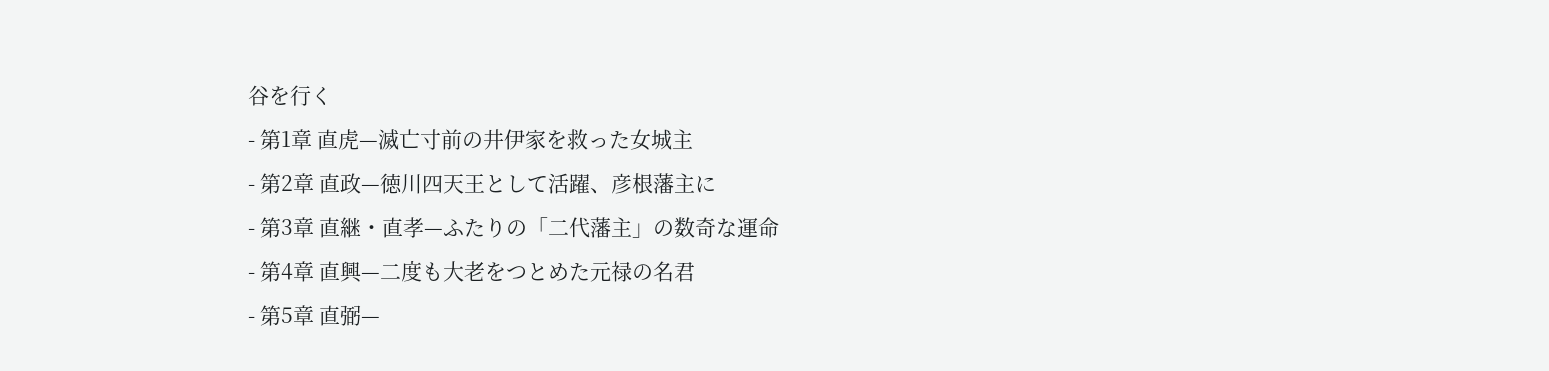谷を行く
- 第1章 直虎—滅亡寸前の井伊家を救った女城主
- 第2章 直政—徳川四天王として活躍、彦根藩主に
- 第3章 直継・直孝—ふたりの「二代藩主」の数奇な運命
- 第4章 直興—二度も大老をつとめた元禄の名君
- 第5章 直弼—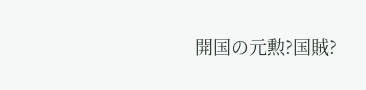開国の元勲?国賊?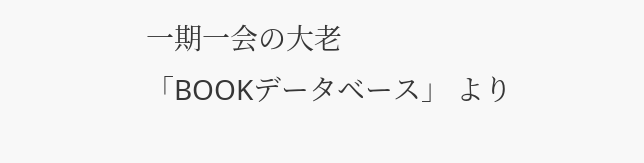一期一会の大老
「BOOKデータベース」 より